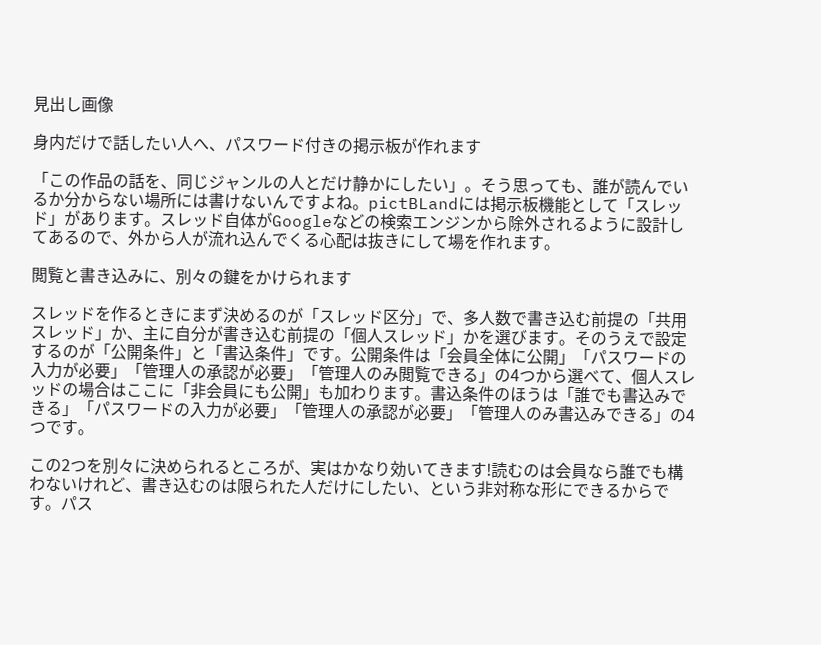見出し画像

身内だけで話したい人へ、パスワード付きの掲示板が作れます

「この作品の話を、同じジャンルの人とだけ静かにしたい」。そう思っても、誰が読んでいるか分からない場所には書けないんですよね。pictBLandには掲示板機能として「スレッド」があります。スレッド自体がGoogleなどの検索エンジンから除外されるように設計してあるので、外から人が流れ込んでくる心配は抜きにして場を作れます。

閲覧と書き込みに、別々の鍵をかけられます

スレッドを作るときにまず決めるのが「スレッド区分」で、多人数で書き込む前提の「共用スレッド」か、主に自分が書き込む前提の「個人スレッド」かを選びます。そのうえで設定するのが「公開条件」と「書込条件」です。公開条件は「会員全体に公開」「パスワードの入力が必要」「管理人の承認が必要」「管理人のみ閲覧できる」の4つから選べて、個人スレッドの場合はここに「非会員にも公開」も加わります。書込条件のほうは「誰でも書込みできる」「パスワードの入力が必要」「管理人の承認が必要」「管理人のみ書込みできる」の4つです。

この2つを別々に決められるところが、実はかなり効いてきます!読むのは会員なら誰でも構わないけれど、書き込むのは限られた人だけにしたい、という非対称な形にできるからです。パス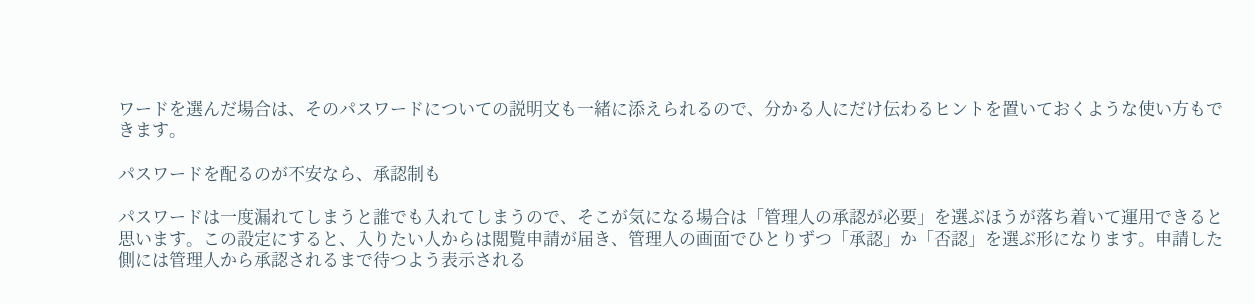ワードを選んだ場合は、そのパスワードについての説明文も一緒に添えられるので、分かる人にだけ伝わるヒントを置いておくような使い方もできます。

パスワードを配るのが不安なら、承認制も

パスワードは一度漏れてしまうと誰でも入れてしまうので、そこが気になる場合は「管理人の承認が必要」を選ぶほうが落ち着いて運用できると思います。この設定にすると、入りたい人からは閲覧申請が届き、管理人の画面でひとりずつ「承認」か「否認」を選ぶ形になります。申請した側には管理人から承認されるまで待つよう表示される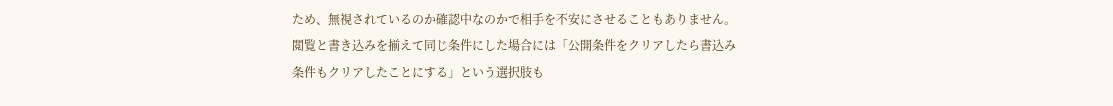ため、無視されているのか確認中なのかで相手を不安にさせることもありません。閲覧と書き込みを揃えて同じ条件にした場合には「公開条件をクリアしたら書込み条件もクリアしたことにする」という選択肢も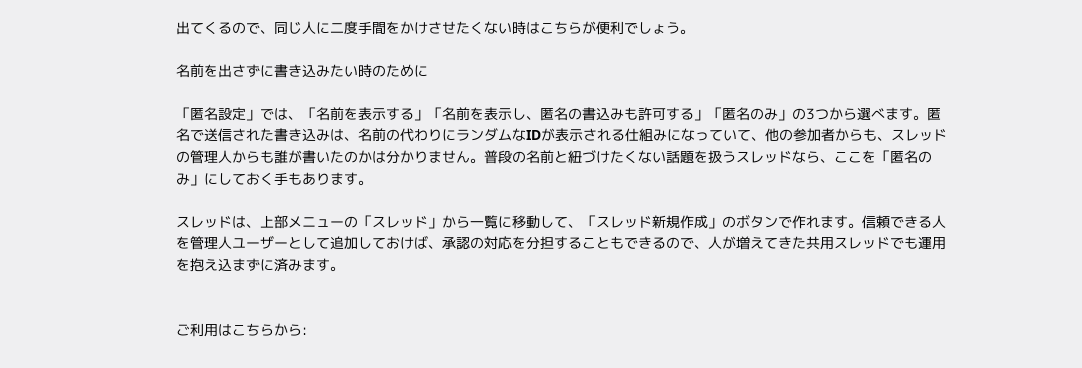出てくるので、同じ人に二度手間をかけさせたくない時はこちらが便利でしょう。

名前を出さずに書き込みたい時のために

「匿名設定」では、「名前を表示する」「名前を表示し、匿名の書込みも許可する」「匿名のみ」の3つから選べます。匿名で送信された書き込みは、名前の代わりにランダムなIDが表示される仕組みになっていて、他の参加者からも、スレッドの管理人からも誰が書いたのかは分かりません。普段の名前と紐づけたくない話題を扱うスレッドなら、ここを「匿名のみ」にしておく手もあります。

スレッドは、上部メニューの「スレッド」から一覧に移動して、「スレッド新規作成」のボタンで作れます。信頼できる人を管理人ユーザーとして追加しておけば、承認の対応を分担することもできるので、人が増えてきた共用スレッドでも運用を抱え込まずに済みます。


ご利用はこちらから: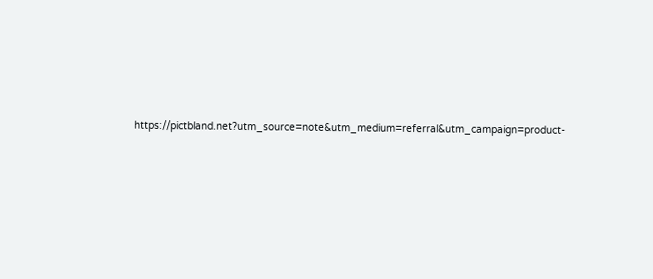https://pictbland.net?utm_source=note&utm_medium=referral&utm_campaign=product-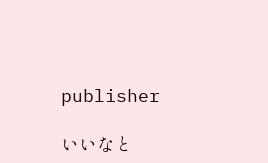publisher

いいなと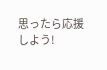思ったら応援しよう!